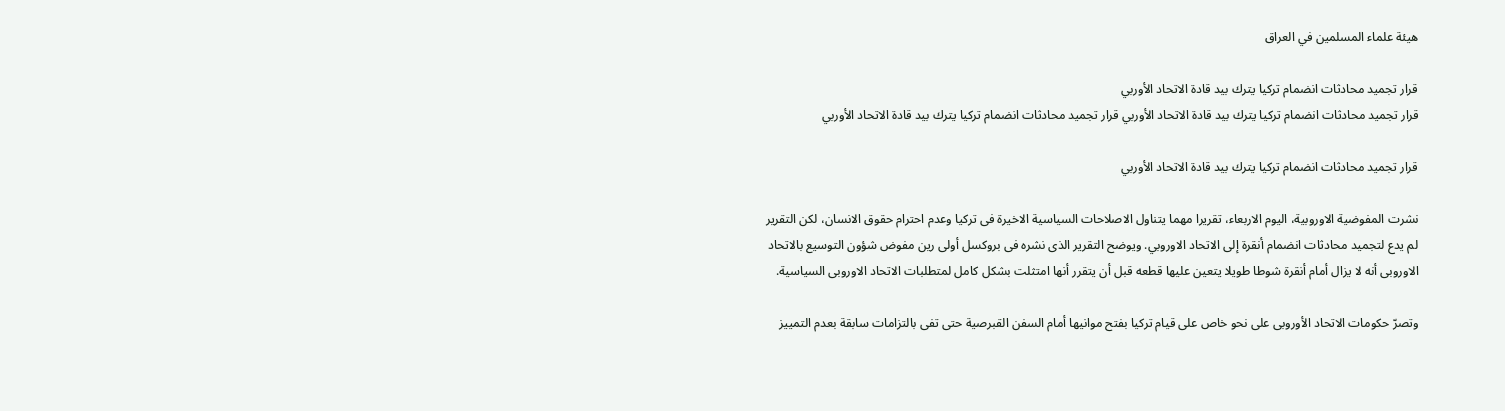هيئة علماء المسلمين في العراق

قرار تجميد محادثات انضمام تركيا يترك بيد قادة الاتحاد الأوربي
قرار تجميد محادثات انضمام تركيا يترك بيد قادة الاتحاد الأوربي قرار تجميد محادثات انضمام تركيا يترك بيد قادة الاتحاد الأوربي

قرار تجميد محادثات انضمام تركيا يترك بيد قادة الاتحاد الأوربي

نشرت المفوضية الاوروبية، اليوم الاربعاء، تقريرا مهما يتناول الاصلاحات السياسية الاخيرة فى تركيا وعدم احترام حقوق الانسان، لكن التقرير لم يدع لتجميد محادثات انضمام أنقرة إلى الاتحاد الاوروبي. ويوضح التقرير الذى نشره فى بروكسل أولى رين مفوض شؤون التوسيع بالاتحاد الاوروبى أنه لا يزال أمام أنقرة شوطا طويلا يتعين عليها قطعه قبل أن يتقرر أنها امتثلت بشكل كامل لمتطلبات الاتحاد الاوروبى السياسية.

وتصرّ حكومات الاتحاد الأوروبى على نحو خاص على قيام تركيا بفتح موانيها أمام السفن القبرصية حتى تفى بالتزامات سابقة بعدم التمييز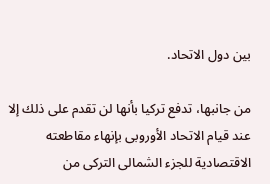بين دول الاتحاد.

من جانبها، تدفع تركيا بأنها لن تقدم على ذلك إلا عند قيام الاتحاد الأوروبى بإنهاء مقاطعته الاقتصادية للجزء الشمالى التركى من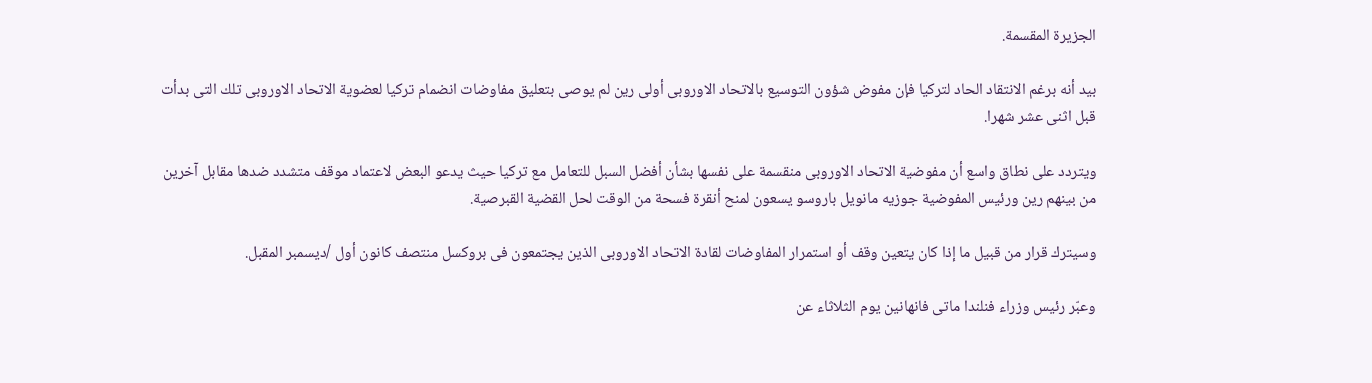الجزيرة المقسمة.

بيد أنه برغم الانتقاد الحاد لتركيا فإن مفوض شؤون التوسيع بالاتحاد الاوروبى أولى رين لم يوصى بتعليق مفاوضات انضمام تركيا لعضوية الاتحاد الاوروبى تلك التى بدأت قبل اثنى عشر شهرا.

ويتردد على نطاق واسع أن مفوضية الاتحاد الاوروبى منقسمة على نفسها بشأن أفضل السبل للتعامل مع تركيا حيث يدعو البعض لاعتماد موقف متشدد ضدها مقابل آخرين من بينهم رين ورئيس المفوضية جوزيه مانويل باروسو يسعون لمنح أنقرة فسحة من الوقت لحل القضية القبرصية.

وسيترك قرار من قبيل ما إذا كان يتعين وقف أو استمرار المفاوضات لقادة الاتحاد الاوروبى الذين يجتمعون فى بروكسل منتصف كانون أول /ديسمبر المقبل.

وعبّر رئيس وزراء فنلندا ماتى فانهانين يوم الثلاثاء عن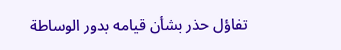تفاؤل حذر بشأن قيامه بدور الوساطة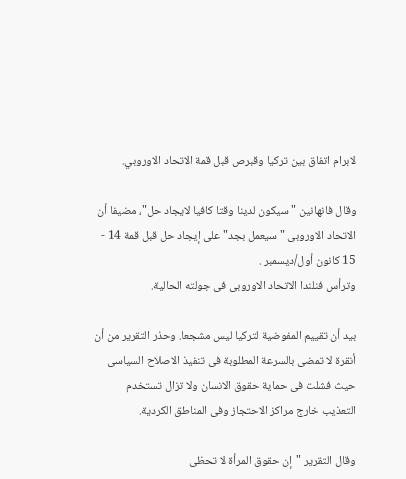لابرام اتفاق بين تركيا وقبرص قبل قمة الاتحاد الاوروبي.

وقال فانهانين "سيكون لدينا وقتا كافيا لايجاد حل"، مضيفا أن الاتحاد الاوروبى "سيعمل بجد" على إيجاد حل قبل قمة 14 - 15 كانون أول/ديسمبر .
وترأس فنلندا الاتحاد الاوروبى فى جولته الحالية.

بيد أن تقييم المفوضية لتركيا ليس مشجعا. وحذر التقرير من أن أنقرة لا تمضى بالسرعة المطلوبة فى تنفيذ الاصلاح السياسى حيث فشلت فى حماية حقوق الانسان ولا تزال تستخدم التعذيب خارج مراكز الاحتجاز وفى المناطق الكردية.

وقال التقرير "إن حقوق المرأة لا تحظى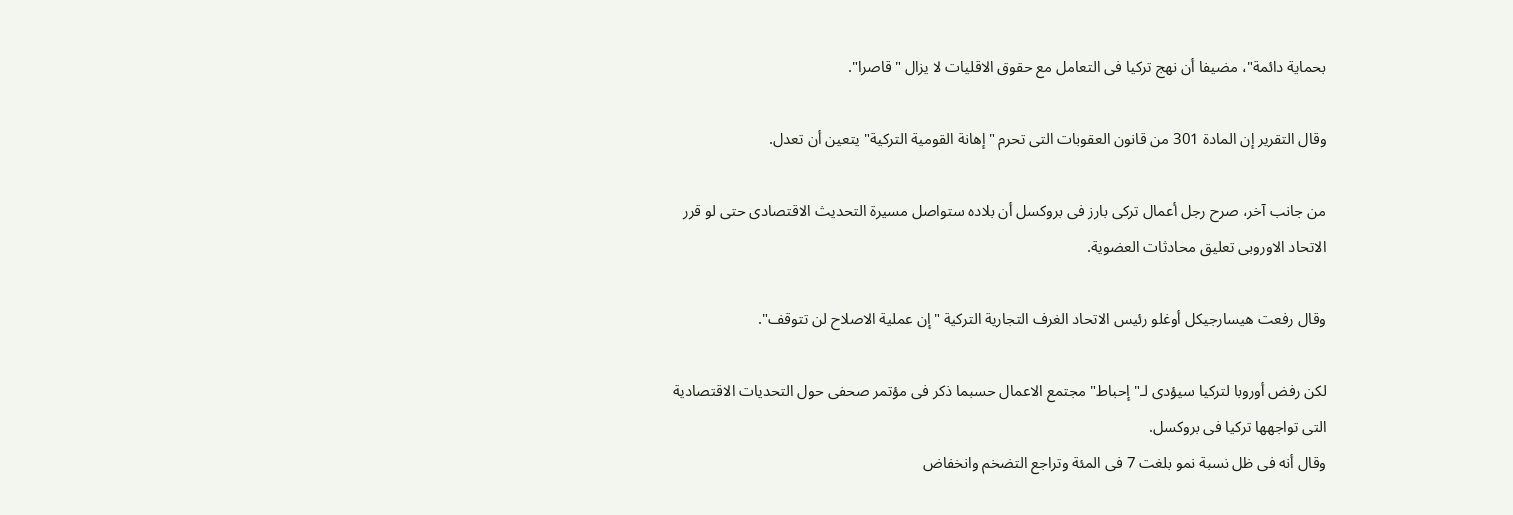بحماية دائمة"، مضيفا أن نهج تركيا فى التعامل مع حقوق الاقليات لا يزال "قاصرا".

وقال التقرير إن المادة 301 من قانون العقوبات التى تحرم "إهانة القومية التركية" يتعين أن تعدل.

من جانب آخر، صرح رجل أعمال تركى بارز فى بروكسل أن بلاده ستواصل مسيرة التحديث الاقتصادى حتى لو قرر الاتحاد الاوروبى تعليق محادثات العضوية.

وقال رفعت هيسارجيكل أوغلو رئيس الاتحاد الغرف التجارية التركية "إن عملية الاصلاح لن تتوقف".

لكن رفض أوروبا لتركيا سيؤدى لـ"إحباط" مجتمع الاعمال حسبما ذكر فى مؤتمر صحفى حول التحديات الاقتصادية التى تواجهها تركيا فى بروكسل.
وقال أنه فى ظل نسبة نمو بلغت 7 فى المئة وتراجع التضخم وانخفاض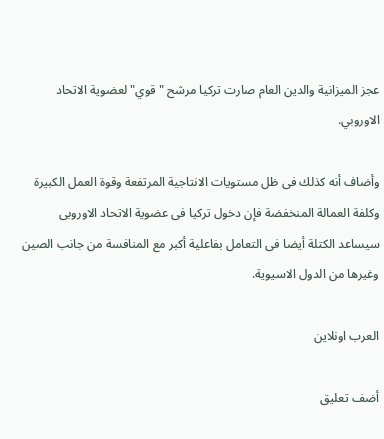عجز الميزانية والدين العام صارت تركيا مرشح "قوي" لعضوية الاتحاد الاوروبي.

وأضاف أنه كذلك فى ظل مستويات الانتاجية المرتفعة وقوة العمل الكبيرة وكلفة العمالة المنخفضة فإن دخول تركيا فى عضوية الاتحاد الاوروبى سيساعد الكتلة أيضا فى التعامل بفاعلية أكبر مع المنافسة من جانب الصين وغيرها من الدول الاسيوية.

العرب اونلاين

أضف تعليق